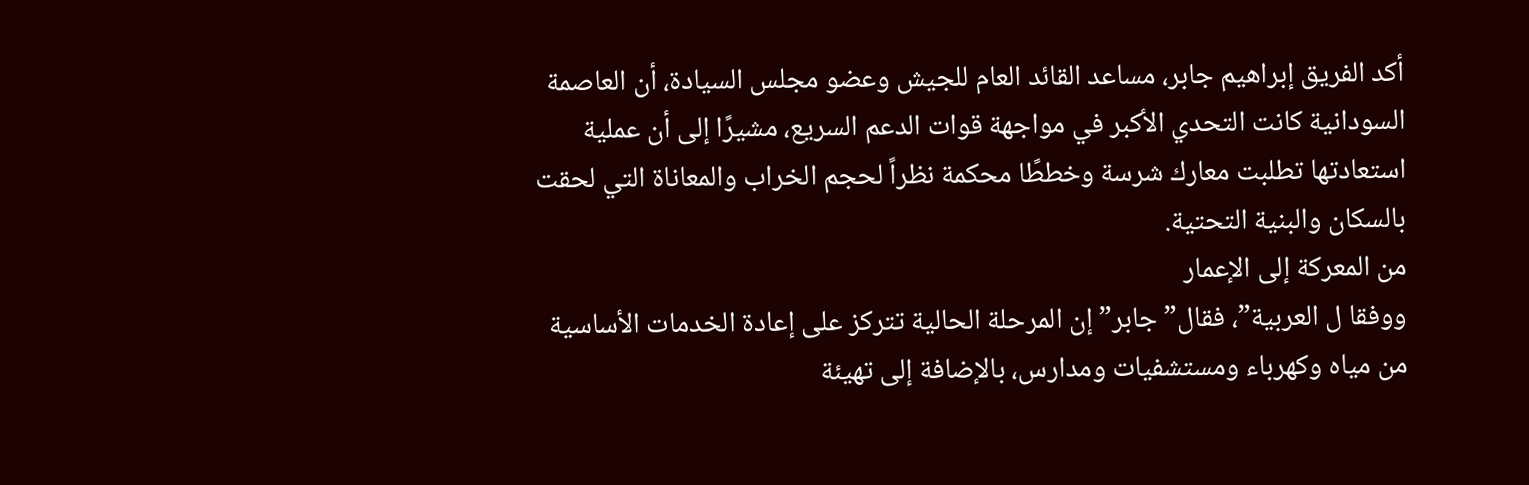أكد الفريق إبراهيم جابر، مساعد القائد العام للجيش وعضو مجلس السيادة، أن العاصمة السودانية كانت التحدي الأكبر في مواجهة قوات الدعم السريع، مشيرًا إلى أن عملية استعادتها تطلبت معارك شرسة وخططًا محكمة نظراً لحجم الخراب والمعاناة التي لحقت بالسكان والبنية التحتية.
من المعركة إلى الإعمار
ووفقا ل العربية”، فقال” جابر” إن المرحلة الحالية تتركز على إعادة الخدمات الأساسية من مياه وكهرباء ومستشفيات ومدارس، بالإضافة إلى تهيئة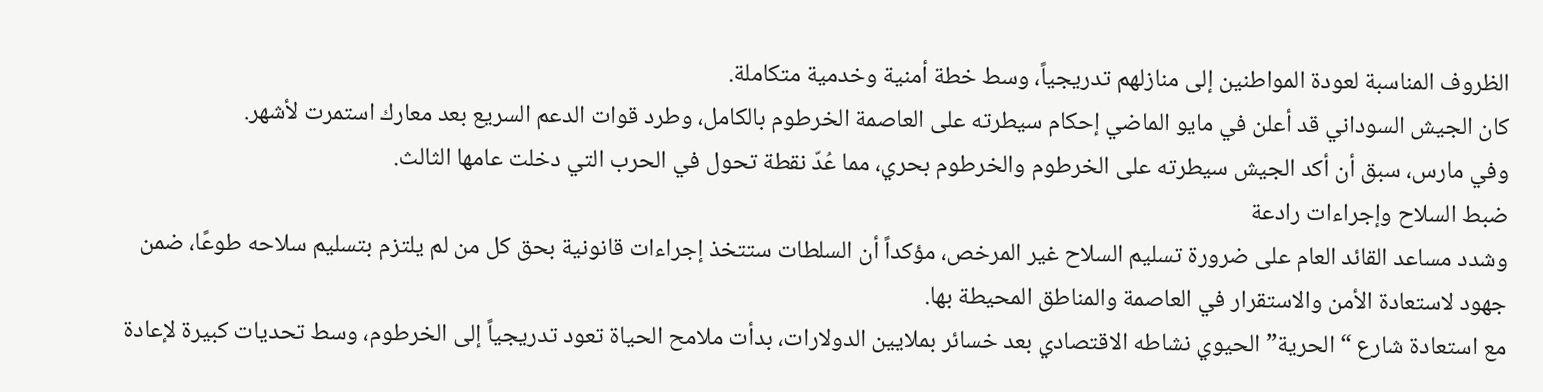الظروف المناسبة لعودة المواطنين إلى منازلهم تدريجياً، وسط خطة أمنية وخدمية متكاملة.
كان الجيش السوداني قد أعلن في مايو الماضي إحكام سيطرته على العاصمة الخرطوم بالكامل، وطرد قوات الدعم السريع بعد معارك استمرت لأشهر.
وفي مارس، سبق أن أكد الجيش سيطرته على الخرطوم والخرطوم بحري، مما عُدّ نقطة تحول في الحرب التي دخلت عامها الثالث.
ضبط السلاح وإجراءات رادعة
وشدد مساعد القائد العام على ضرورة تسليم السلاح غير المرخص، مؤكداً أن السلطات ستتخذ إجراءات قانونية بحق كل من لم يلتزم بتسليم سلاحه طوعًا، ضمن جهود لاستعادة الأمن والاستقرار في العاصمة والمناطق المحيطة بها.
مع استعادة شارع “الحرية” الحيوي نشاطه الاقتصادي بعد خسائر بملايين الدولارات، بدأت ملامح الحياة تعود تدريجياً إلى الخرطوم، وسط تحديات كبيرة لإعادة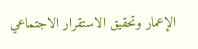الإعمار وتحقيق الاستقرار الاجتماعي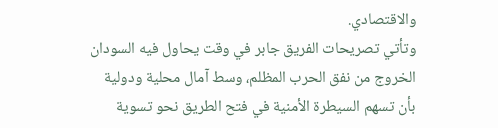والاقتصادي.
وتأتي تصريحات الفريق جابر في وقت يحاول فيه السودان الخروج من نفق الحرب المظلم، وسط آمال محلية ودولية بأن تسهم السيطرة الأمنية في فتح الطريق نحو تسوية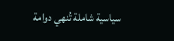سياسية شاملة تُنهي دوامة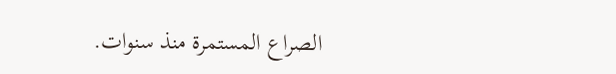الصراع المستمرة منذ سنوات.